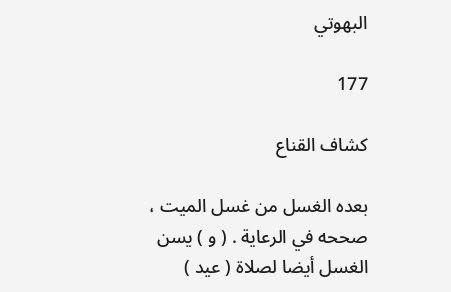البهوتي

177

كشاف القناع

بعده الغسل من غسل الميت ، صححه في الرعاية . ( و ) يسن الغسل أيضا لصلاة ( عيد )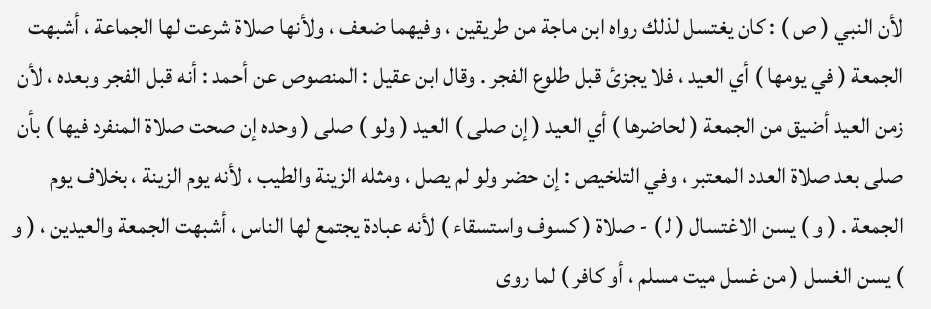لأن النبي ( ص ) : كان يغتسل لذلك رواه ابن ماجة من طريقين ، وفيهما ضعف ، ولأنها صلاة شرعت لها الجماعة ، أشبهت الجمعة ( في يومها ) أي العيد ، فلا يجزئ قبل طلوع الفجر . وقال ابن عقيل : المنصوص عن أحمد : أنه قبل الفجر وبعده ، لأن زمن العيد أضيق من الجمعة ( لحاضرها ) أي العيد ( إن صلى ) العيد ( ولو ) صلى ( وحده إن صحت صلاة المنفرد فيها ) بأن صلى بعد صلاة العدد المعتبر ، وفي التلخيص : إن حضر ولو لم يصل ، ومثله الزينة والطيب ، لأنه يوم الزينة ، بخلاف يوم الجمعة . ( و ) يسن الاغتسال ( ل‍ ) - صلاة ( كسوف واستسقاء ) لأنه عبادة يجتمع لها الناس ، أشبهت الجمعة والعيدين ، ( و ) يسن الغسل ( من غسل ميت مسلم ، أو كافر ) لما روى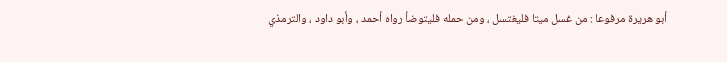أبو هريرة مرفوعا : من غسل ميتا فليغتسل ، ومن حمله فليتوضأ رواه أحمد ، وأبو داود ، والترمذي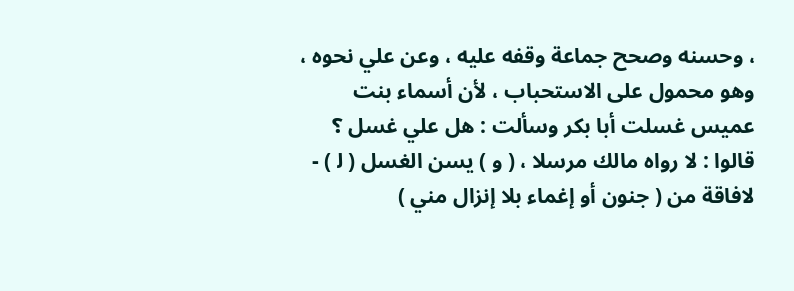، وحسنه وصحح جماعة وقفه عليه ، وعن علي نحوه ، وهو محمول على الاستحباب ، لأن أسماء بنت عميس غسلت أبا بكر وسألت : هل علي غسل ؟ قالوا : لا رواه مالك مرسلا ، ( و ) يسن الغسل ( ل‍ ) - لافاقة من ( جنون أو إغماء بلا إنزال مني )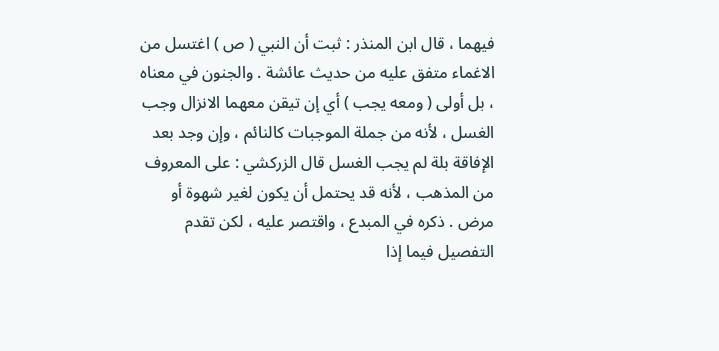فيهما ، قال ابن المنذر : ثبت أن النبي ( ص ) اغتسل من الاغماء متفق عليه من حديث عائشة . والجنون في معناه ، بل أولى ( ومعه يجب ) أي إن تيقن معهما الانزال وجب الغسل ، لأنه من جملة الموجبات كالنائم ، وإن وجد بعد الإفاقة بلة لم يجب الغسل قال الزركشي : على المعروف من المذهب ، لأنه قد يحتمل أن يكون لغير شهوة أو مرض . ذكره في المبدع ، واقتصر عليه ، لكن تقدم التفصيل فيما إذا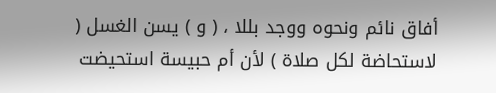أفاق نائم ونحوه ووجد بللا ، ( و ) يسن الغسل ( لاستحاضة لكل صلاة ) لأن أم حبيسة استحيضت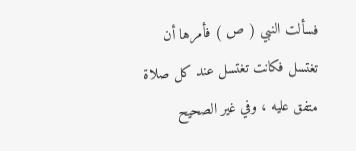فسألت النبي ( ص ) فأمرها أن تغتسل فكانت تغتسل عند كل صلاة متفق عليه ، وفي غير الصحيح